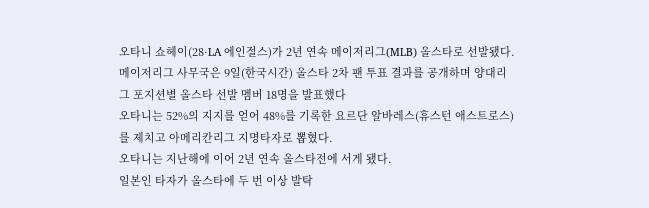오타니 쇼헤이(28·LA 에인절스)가 2년 연속 메이저리그(MLB) 올스타로 선발됐다.
메이저리그 사무국은 9일(한국시간) 올스타 2차 팬 투표 결과를 공개하며 양대리그 포지션별 올스타 선발 멤버 18명을 발표했다
오타니는 52%의 지지를 얻어 48%를 기록한 요르단 알바레스(휴스턴 애스트로스)를 제치고 아메리칸리그 지명타자로 뽑혔다.
오타니는 지난해에 이어 2년 연속 올스타전에 서게 됐다.
일본인 타자가 올스타에 두 번 이상 발탁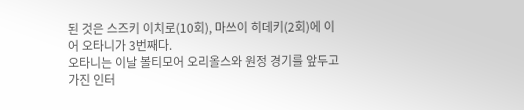된 것은 스즈키 이치로(10회), 마쓰이 히데키(2회)에 이어 오타니가 3번째다.
오타니는 이날 볼티모어 오리올스와 원정 경기를 앞두고 가진 인터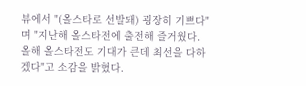뷰에서 "(올스타로 선발돼) 굉장히 기쁘다"며 "지난해 올스타전에 출전해 즐거웠다. 올해 올스타전도 기대가 큰데 최선을 다하겠다"고 소감을 밝혔다.